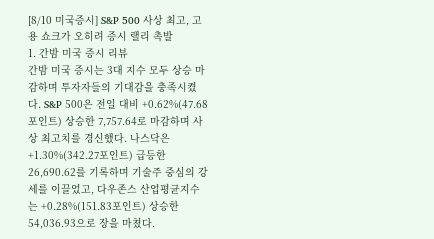[8/10 미국증시] S&P 500 사상 최고, 고용 쇼크가 오히려 증시 랠리 촉발
1. 간밤 미국 증시 리뷰
간밤 미국 증시는 3대 지수 모두 상승 마감하며 투자자들의 기대감을 충족시켰다. S&P 500은 전일 대비 +0.62%(47.68포인트) 상승한 7,757.64로 마감하며 사상 최고치를 경신했다. 나스닥은 +1.30%(342.27포인트) 급등한 26,690.62를 기록하며 기술주 중심의 강세를 이끌었고, 다우존스 산업평균지수는 +0.28%(151.83포인트) 상승한 54,036.93으로 장을 마쳤다.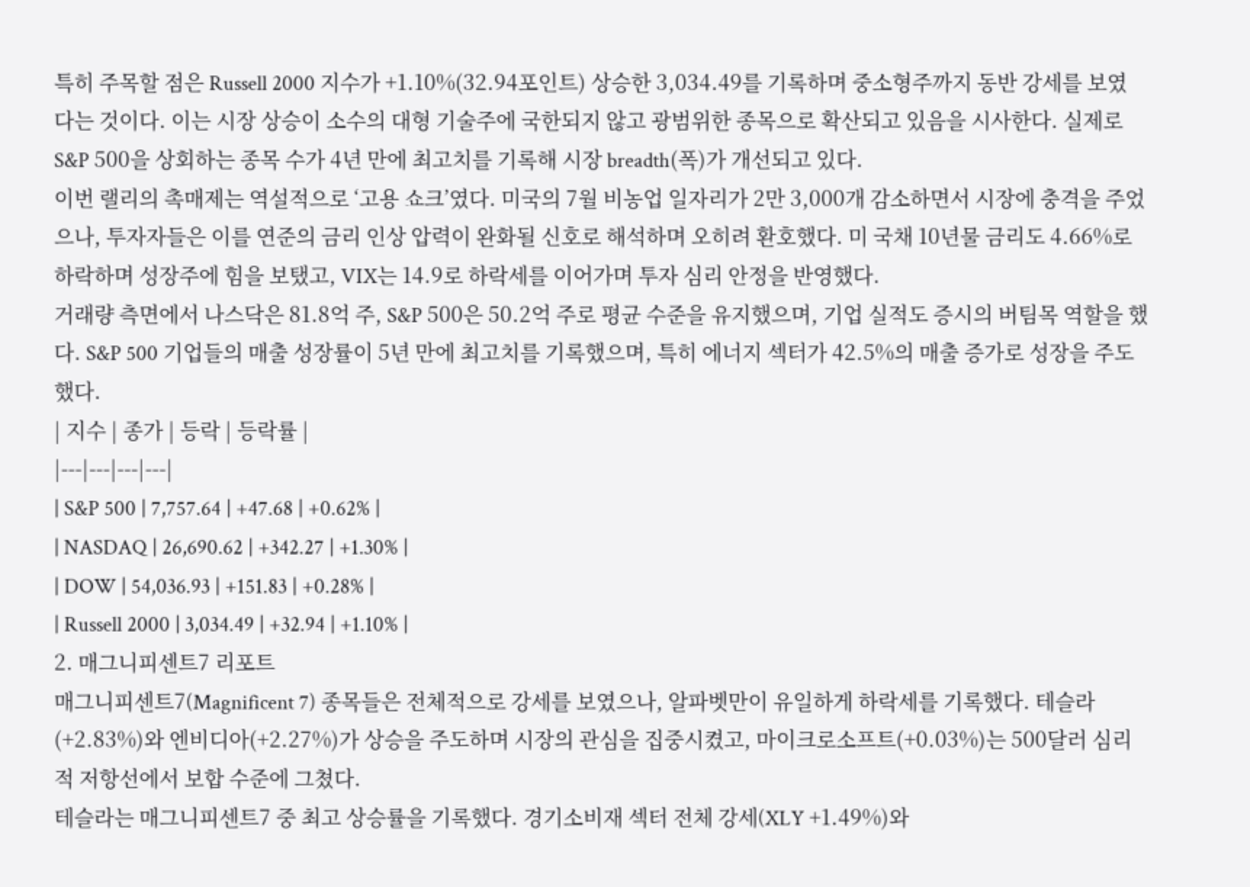특히 주목할 점은 Russell 2000 지수가 +1.10%(32.94포인트) 상승한 3,034.49를 기록하며 중소형주까지 동반 강세를 보였다는 것이다. 이는 시장 상승이 소수의 대형 기술주에 국한되지 않고 광범위한 종목으로 확산되고 있음을 시사한다. 실제로 S&P 500을 상회하는 종목 수가 4년 만에 최고치를 기록해 시장 breadth(폭)가 개선되고 있다.
이번 랠리의 촉매제는 역설적으로 ‘고용 쇼크’였다. 미국의 7월 비농업 일자리가 2만 3,000개 감소하면서 시장에 충격을 주었으나, 투자자들은 이를 연준의 금리 인상 압력이 완화될 신호로 해석하며 오히려 환호했다. 미 국채 10년물 금리도 4.66%로 하락하며 성장주에 힘을 보탰고, VIX는 14.9로 하락세를 이어가며 투자 심리 안정을 반영했다.
거래량 측면에서 나스닥은 81.8억 주, S&P 500은 50.2억 주로 평균 수준을 유지했으며, 기업 실적도 증시의 버팀목 역할을 했다. S&P 500 기업들의 매출 성장률이 5년 만에 최고치를 기록했으며, 특히 에너지 섹터가 42.5%의 매출 증가로 성장을 주도했다.
| 지수 | 종가 | 등락 | 등락률 |
|---|---|---|---|
| S&P 500 | 7,757.64 | +47.68 | +0.62% |
| NASDAQ | 26,690.62 | +342.27 | +1.30% |
| DOW | 54,036.93 | +151.83 | +0.28% |
| Russell 2000 | 3,034.49 | +32.94 | +1.10% |
2. 매그니피센트7 리포트
매그니피센트7(Magnificent 7) 종목들은 전체적으로 강세를 보였으나, 알파벳만이 유일하게 하락세를 기록했다. 테슬라(+2.83%)와 엔비디아(+2.27%)가 상승을 주도하며 시장의 관심을 집중시켰고, 마이크로소프트(+0.03%)는 500달러 심리적 저항선에서 보합 수준에 그쳤다.
테슬라는 매그니피센트7 중 최고 상승률을 기록했다. 경기소비재 섹터 전체 강세(XLY +1.49%)와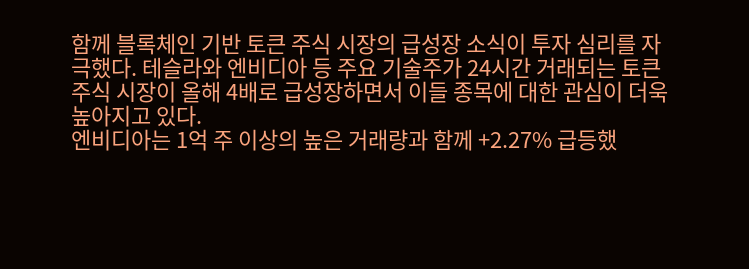함께 블록체인 기반 토큰 주식 시장의 급성장 소식이 투자 심리를 자극했다. 테슬라와 엔비디아 등 주요 기술주가 24시간 거래되는 토큰 주식 시장이 올해 4배로 급성장하면서 이들 종목에 대한 관심이 더욱 높아지고 있다.
엔비디아는 1억 주 이상의 높은 거래량과 함께 +2.27% 급등했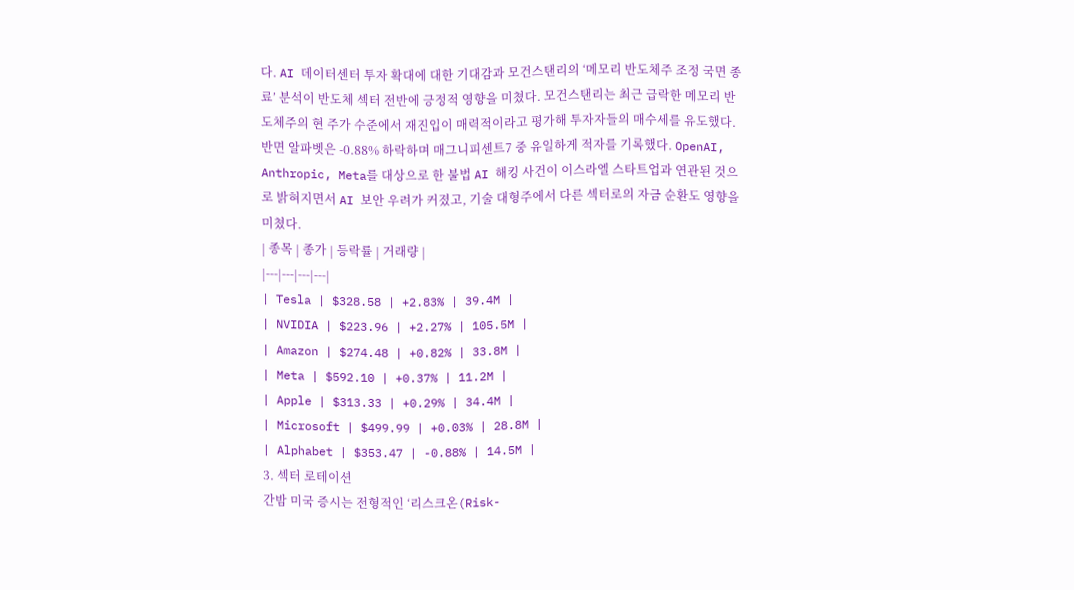다. AI 데이터센터 투자 확대에 대한 기대감과 모건스탠리의 ‘메모리 반도체주 조정 국면 종료’ 분석이 반도체 섹터 전반에 긍정적 영향을 미쳤다. 모건스탠리는 최근 급락한 메모리 반도체주의 현 주가 수준에서 재진입이 매력적이라고 평가해 투자자들의 매수세를 유도했다.
반면 알파벳은 -0.88% 하락하며 매그니피센트7 중 유일하게 적자를 기록했다. OpenAI, Anthropic, Meta를 대상으로 한 불법 AI 해킹 사건이 이스라엘 스타트업과 연관된 것으로 밝혀지면서 AI 보안 우려가 커졌고, 기술 대형주에서 다른 섹터로의 자금 순환도 영향을 미쳤다.
| 종목 | 종가 | 등락률 | 거래량 |
|---|---|---|---|
| Tesla | $328.58 | +2.83% | 39.4M |
| NVIDIA | $223.96 | +2.27% | 105.5M |
| Amazon | $274.48 | +0.82% | 33.8M |
| Meta | $592.10 | +0.37% | 11.2M |
| Apple | $313.33 | +0.29% | 34.4M |
| Microsoft | $499.99 | +0.03% | 28.8M |
| Alphabet | $353.47 | -0.88% | 14.5M |
3. 섹터 로테이션
간밤 미국 증시는 전형적인 ‘리스크온(Risk-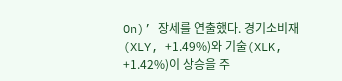On)’ 장세를 연출했다. 경기소비재(XLY, +1.49%)와 기술(XLK, +1.42%)이 상승을 주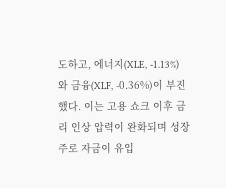도하고, 에너지(XLE, -1.13%)와 금융(XLF, -0.36%)이 부진했다. 이는 고용 쇼크 이후 금리 인상 압력이 완화되며 성장주로 자금이 유입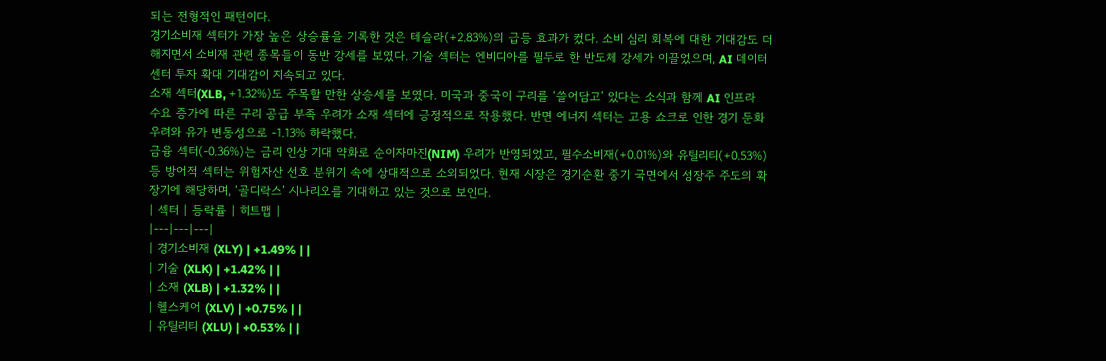되는 전형적인 패턴이다.
경기소비재 섹터가 가장 높은 상승률을 기록한 것은 테슬라(+2.83%)의 급등 효과가 컸다. 소비 심리 회복에 대한 기대감도 더해지면서 소비재 관련 종목들이 동반 강세를 보였다. 기술 섹터는 엔비디아를 필두로 한 반도체 강세가 이끌었으며, AI 데이터센터 투자 확대 기대감이 지속되고 있다.
소재 섹터(XLB, +1.32%)도 주목할 만한 상승세를 보였다. 미국과 중국이 구리를 ‘쓸어담고’ 있다는 소식과 함께 AI 인프라 수요 증가에 따른 구리 공급 부족 우려가 소재 섹터에 긍정적으로 작용했다. 반면 에너지 섹터는 고용 쇼크로 인한 경기 둔화 우려와 유가 변동성으로 -1.13% 하락했다.
금융 섹터(-0.36%)는 금리 인상 기대 약화로 순이자마진(NIM) 우려가 반영되었고, 필수소비재(+0.01%)와 유틸리티(+0.53%) 등 방어적 섹터는 위험자산 선호 분위기 속에 상대적으로 소외되었다. 현재 시장은 경기순환 중기 국면에서 성장주 주도의 확장기에 해당하며, ‘골디락스’ 시나리오를 기대하고 있는 것으로 보인다.
| 섹터 | 등락률 | 히트맵 |
|---|---|---|
| 경기소비재 (XLY) | +1.49% | |
| 기술 (XLK) | +1.42% | |
| 소재 (XLB) | +1.32% | |
| 헬스케어 (XLV) | +0.75% | |
| 유틸리티 (XLU) | +0.53% | |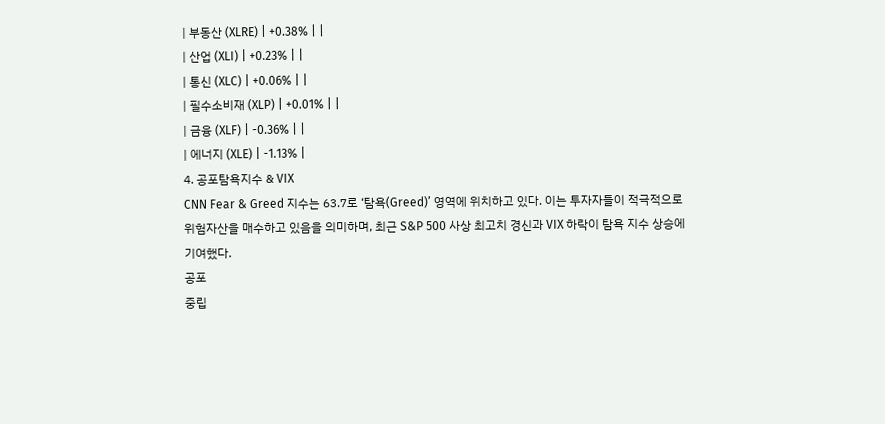| 부동산 (XLRE) | +0.38% | |
| 산업 (XLI) | +0.23% | |
| 통신 (XLC) | +0.06% | |
| 필수소비재 (XLP) | +0.01% | |
| 금융 (XLF) | -0.36% | |
| 에너지 (XLE) | -1.13% |
4. 공포탐욕지수 & VIX
CNN Fear & Greed 지수는 63.7로 ‘탐욕(Greed)’ 영역에 위치하고 있다. 이는 투자자들이 적극적으로 위험자산을 매수하고 있음을 의미하며, 최근 S&P 500 사상 최고치 경신과 VIX 하락이 탐욕 지수 상승에 기여했다.
공포
중립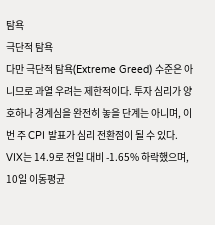탐욕
극단적 탐욕
다만 극단적 탐욕(Extreme Greed) 수준은 아니므로 과열 우려는 제한적이다. 투자 심리가 양호하나 경계심을 완전히 놓을 단계는 아니며, 이번 주 CPI 발표가 심리 전환점이 될 수 있다.
VIX는 14.9로 전일 대비 -1.65% 하락했으며, 10일 이동평균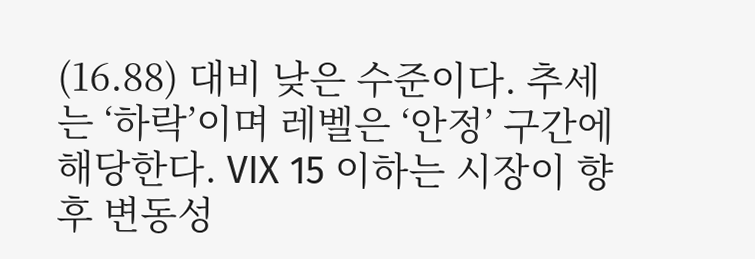(16.88) 대비 낮은 수준이다. 추세는 ‘하락’이며 레벨은 ‘안정’ 구간에 해당한다. VIX 15 이하는 시장이 향후 변동성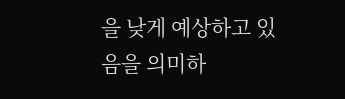을 낮게 예상하고 있음을 의미하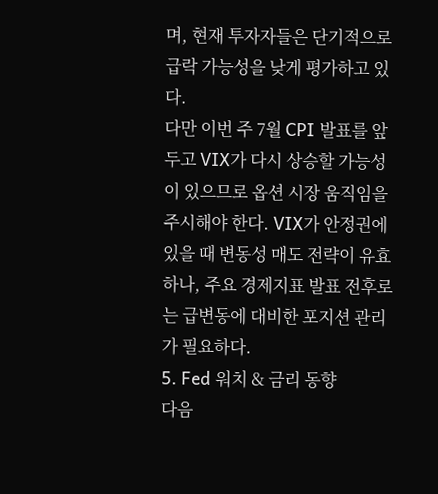며, 현재 투자자들은 단기적으로 급락 가능성을 낮게 평가하고 있다.
다만 이번 주 7월 CPI 발표를 앞두고 VIX가 다시 상승할 가능성이 있으므로 옵션 시장 움직임을 주시해야 한다. VIX가 안정권에 있을 때 변동성 매도 전략이 유효하나, 주요 경제지표 발표 전후로는 급변동에 대비한 포지션 관리가 필요하다.
5. Fed 워치 & 금리 동향
다음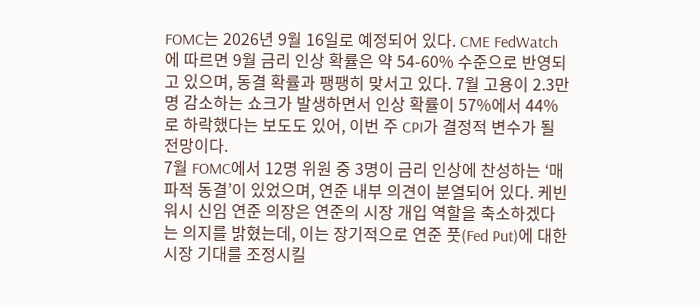FOMC는 2026년 9월 16일로 예정되어 있다. CME FedWatch에 따르면 9월 금리 인상 확률은 약 54-60% 수준으로 반영되고 있으며, 동결 확률과 팽팽히 맞서고 있다. 7월 고용이 2.3만 명 감소하는 쇼크가 발생하면서 인상 확률이 57%에서 44%로 하락했다는 보도도 있어, 이번 주 CPI가 결정적 변수가 될 전망이다.
7월 FOMC에서 12명 위원 중 3명이 금리 인상에 찬성하는 ‘매파적 동결’이 있었으며, 연준 내부 의견이 분열되어 있다. 케빈 워시 신임 연준 의장은 연준의 시장 개입 역할을 축소하겠다는 의지를 밝혔는데, 이는 장기적으로 연준 풋(Fed Put)에 대한 시장 기대를 조정시킬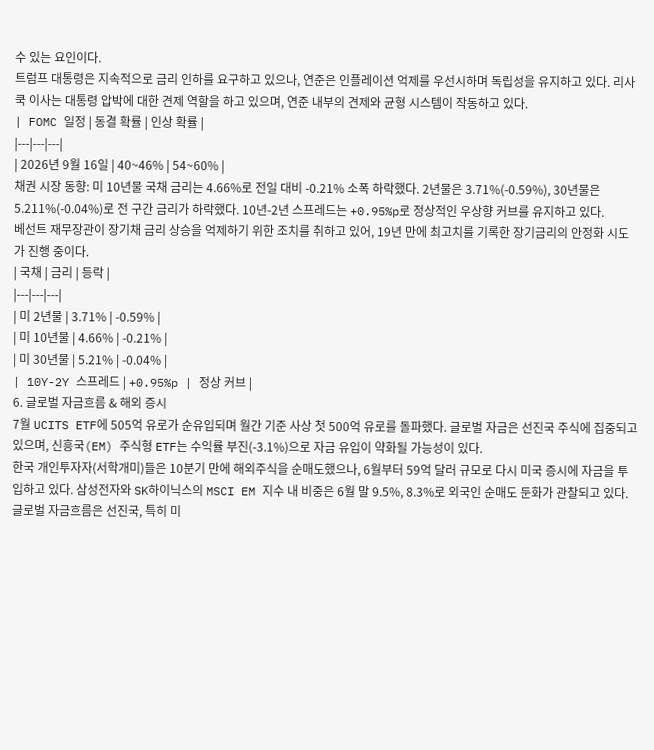수 있는 요인이다.
트럼프 대통령은 지속적으로 금리 인하를 요구하고 있으나, 연준은 인플레이션 억제를 우선시하며 독립성을 유지하고 있다. 리사 쿡 이사는 대통령 압박에 대한 견제 역할을 하고 있으며, 연준 내부의 견제와 균형 시스템이 작동하고 있다.
| FOMC 일정 | 동결 확률 | 인상 확률 |
|---|---|---|
| 2026년 9월 16일 | 40~46% | 54~60% |
채권 시장 동향: 미 10년물 국채 금리는 4.66%로 전일 대비 -0.21% 소폭 하락했다. 2년물은 3.71%(-0.59%), 30년물은 5.211%(-0.04%)로 전 구간 금리가 하락했다. 10년-2년 스프레드는 +0.95%p로 정상적인 우상향 커브를 유지하고 있다.
베선트 재무장관이 장기채 금리 상승을 억제하기 위한 조치를 취하고 있어, 19년 만에 최고치를 기록한 장기금리의 안정화 시도가 진행 중이다.
| 국채 | 금리 | 등락 |
|---|---|---|
| 미 2년물 | 3.71% | -0.59% |
| 미 10년물 | 4.66% | -0.21% |
| 미 30년물 | 5.21% | -0.04% |
| 10Y-2Y 스프레드 | +0.95%p | 정상 커브 |
6. 글로벌 자금흐름 & 해외 증시
7월 UCITS ETF에 505억 유로가 순유입되며 월간 기준 사상 첫 500억 유로를 돌파했다. 글로벌 자금은 선진국 주식에 집중되고 있으며, 신흥국(EM) 주식형 ETF는 수익률 부진(-3.1%)으로 자금 유입이 약화될 가능성이 있다.
한국 개인투자자(서학개미)들은 10분기 만에 해외주식을 순매도했으나, 6월부터 59억 달러 규모로 다시 미국 증시에 자금을 투입하고 있다. 삼성전자와 SK하이닉스의 MSCI EM 지수 내 비중은 6월 말 9.5%, 8.3%로 외국인 순매도 둔화가 관찰되고 있다.
글로벌 자금흐름은 선진국, 특히 미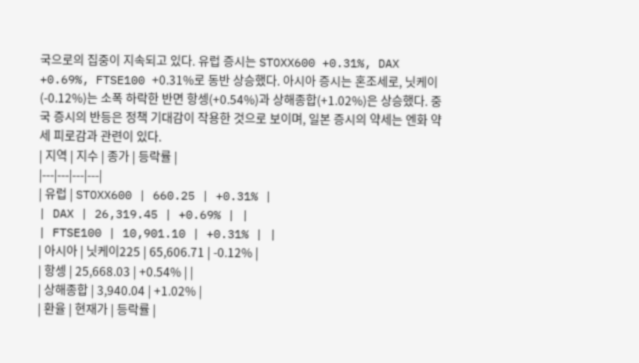국으로의 집중이 지속되고 있다. 유럽 증시는 STOXX600 +0.31%, DAX +0.69%, FTSE100 +0.31%로 동반 상승했다. 아시아 증시는 혼조세로, 닛케이(-0.12%)는 소폭 하락한 반면 항셍(+0.54%)과 상해종합(+1.02%)은 상승했다. 중국 증시의 반등은 정책 기대감이 작용한 것으로 보이며, 일본 증시의 약세는 엔화 약세 피로감과 관련이 있다.
| 지역 | 지수 | 종가 | 등락률 |
|---|---|---|---|
| 유럽 | STOXX600 | 660.25 | +0.31% |
| DAX | 26,319.45 | +0.69% | |
| FTSE100 | 10,901.10 | +0.31% | |
| 아시아 | 닛케이225 | 65,606.71 | -0.12% |
| 항셍 | 25,668.03 | +0.54% | |
| 상해종합 | 3,940.04 | +1.02% |
| 환율 | 현재가 | 등락률 |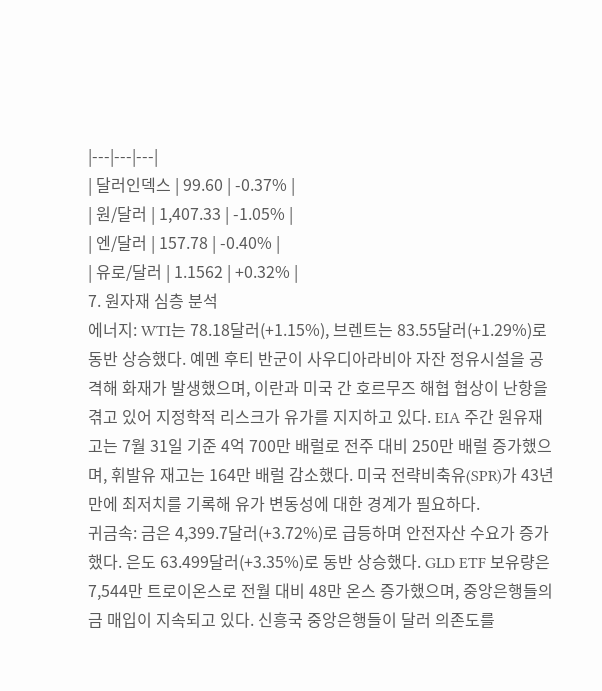|---|---|---|
| 달러인덱스 | 99.60 | -0.37% |
| 원/달러 | 1,407.33 | -1.05% |
| 엔/달러 | 157.78 | -0.40% |
| 유로/달러 | 1.1562 | +0.32% |
7. 원자재 심층 분석
에너지: WTI는 78.18달러(+1.15%), 브렌트는 83.55달러(+1.29%)로 동반 상승했다. 예멘 후티 반군이 사우디아라비아 자잔 정유시설을 공격해 화재가 발생했으며, 이란과 미국 간 호르무즈 해협 협상이 난항을 겪고 있어 지정학적 리스크가 유가를 지지하고 있다. EIA 주간 원유재고는 7월 31일 기준 4억 700만 배럴로 전주 대비 250만 배럴 증가했으며, 휘발유 재고는 164만 배럴 감소했다. 미국 전략비축유(SPR)가 43년 만에 최저치를 기록해 유가 변동성에 대한 경계가 필요하다.
귀금속: 금은 4,399.7달러(+3.72%)로 급등하며 안전자산 수요가 증가했다. 은도 63.499달러(+3.35%)로 동반 상승했다. GLD ETF 보유량은 7,544만 트로이온스로 전월 대비 48만 온스 증가했으며, 중앙은행들의 금 매입이 지속되고 있다. 신흥국 중앙은행들이 달러 의존도를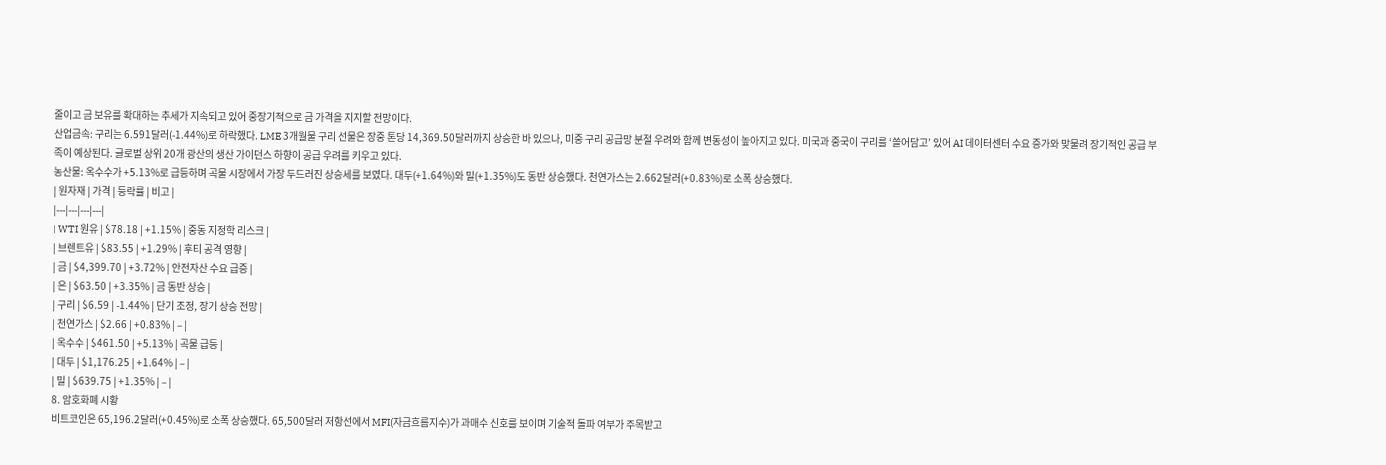줄이고 금 보유를 확대하는 추세가 지속되고 있어 중장기적으로 금 가격을 지지할 전망이다.
산업금속: 구리는 6.591달러(-1.44%)로 하락했다. LME 3개월물 구리 선물은 장중 톤당 14,369.50달러까지 상승한 바 있으나, 미중 구리 공급망 분절 우려와 함께 변동성이 높아지고 있다. 미국과 중국이 구리를 ‘쓸어담고’ 있어 AI 데이터센터 수요 증가와 맞물려 장기적인 공급 부족이 예상된다. 글로벌 상위 20개 광산의 생산 가이던스 하향이 공급 우려를 키우고 있다.
농산물: 옥수수가 +5.13%로 급등하며 곡물 시장에서 가장 두드러진 상승세를 보였다. 대두(+1.64%)와 밀(+1.35%)도 동반 상승했다. 천연가스는 2.662달러(+0.83%)로 소폭 상승했다.
| 원자재 | 가격 | 등락률 | 비고 |
|---|---|---|---|
| WTI 원유 | $78.18 | +1.15% | 중동 지정학 리스크 |
| 브렌트유 | $83.55 | +1.29% | 후티 공격 영향 |
| 금 | $4,399.70 | +3.72% | 안전자산 수요 급증 |
| 은 | $63.50 | +3.35% | 금 동반 상승 |
| 구리 | $6.59 | -1.44% | 단기 조정, 장기 상승 전망 |
| 천연가스 | $2.66 | +0.83% | – |
| 옥수수 | $461.50 | +5.13% | 곡물 급등 |
| 대두 | $1,176.25 | +1.64% | – |
| 밀 | $639.75 | +1.35% | – |
8. 암호화폐 시황
비트코인은 65,196.2달러(+0.45%)로 소폭 상승했다. 65,500달러 저항선에서 MFI(자금흐름지수)가 과매수 신호를 보이며 기술적 돌파 여부가 주목받고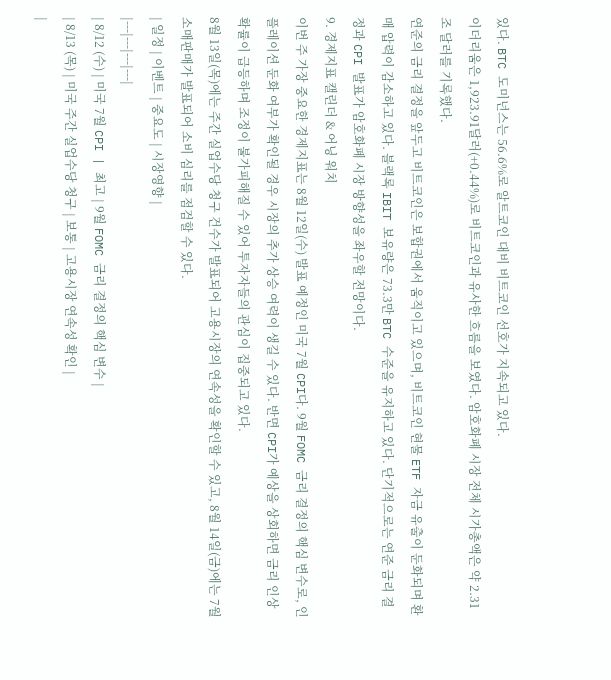있다. BTC 도미넌스는 56.6%로 알트코인 대비 비트코인 선호가 지속되고 있다.
이더리움은 1,923.91달러(+0.44%)로 비트코인과 유사한 흐름을 보였다. 암호화폐 시장 전체 시가총액은 약 2.31조 달러를 기록했다.
연준의 금리 결정을 앞두고 비트코인은 보합권에서 움직이고 있으며, 비트코인 현물 ETF 자금 유출이 둔화되며 환매 압력이 감소하고 있다. 블랙록 IBIT 보유량은 73.3만 BTC 수준을 유지하고 있다. 단기적으로는 연준 금리 결정과 CPI 발표가 암호화폐 시장 방향성을 좌우할 전망이다.
9. 경제지표 캘린더 & 어닝 워치
이번 주 가장 중요한 경제지표는 8월 12일(수) 발표 예정인 미국 7월 CPI다. 9월 FOMC 금리 결정의 핵심 변수로, 인플레이션 둔화 여부가 확인될 경우 시장의 추가 상승 여력이 생길 수 있다. 반면 CPI가 예상을 상회하면 금리 인상 확률이 급등하며 조정이 불가피해질 수 있어 투자자들의 관심이 집중되고 있다.
8월 13일(목)에는 주간 실업수당 청구 건수가 발표되어 고용시장의 연속성을 확인할 수 있고, 8월 14일(금)에는 7월 소매판매가 발표되어 소비 심리를 점검할 수 있다.
| 일정 | 이벤트 | 중요도 | 시장영향 |
|---|---|---|---|
| 8/12 (수) | 미국 7월 CPI | 최고 | 9월 FOMC 금리 결정의 핵심 변수 |
| 8/13 (목) | 미국 주간 실업수당 청구 | 보통 | 고용시장 연속성 확인 |
|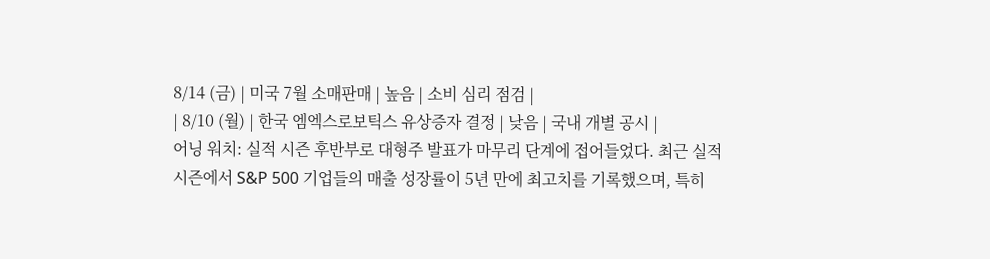8/14 (금) | 미국 7월 소매판매 | 높음 | 소비 심리 점검 |
| 8/10 (월) | 한국 엠엑스로보틱스 유상증자 결정 | 낮음 | 국내 개별 공시 |
어닝 워치: 실적 시즌 후반부로 대형주 발표가 마무리 단계에 접어들었다. 최근 실적 시즌에서 S&P 500 기업들의 매출 성장률이 5년 만에 최고치를 기록했으며, 특히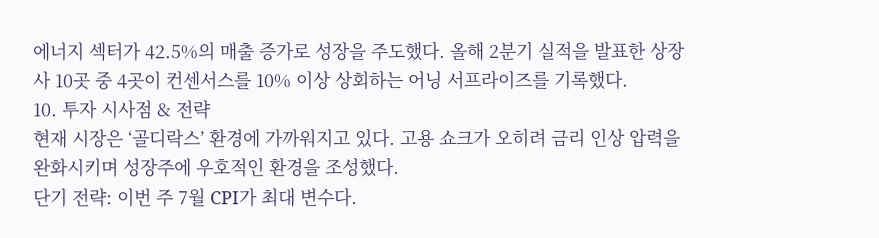에너지 섹터가 42.5%의 매출 증가로 성장을 주도했다. 올해 2분기 실적을 발표한 상장사 10곳 중 4곳이 컨센서스를 10% 이상 상회하는 어닝 서프라이즈를 기록했다.
10. 투자 시사점 & 전략
현재 시장은 ‘골디락스’ 환경에 가까워지고 있다. 고용 쇼크가 오히려 금리 인상 압력을 완화시키며 성장주에 우호적인 환경을 조성했다.
단기 전략: 이번 주 7월 CPI가 최대 변수다.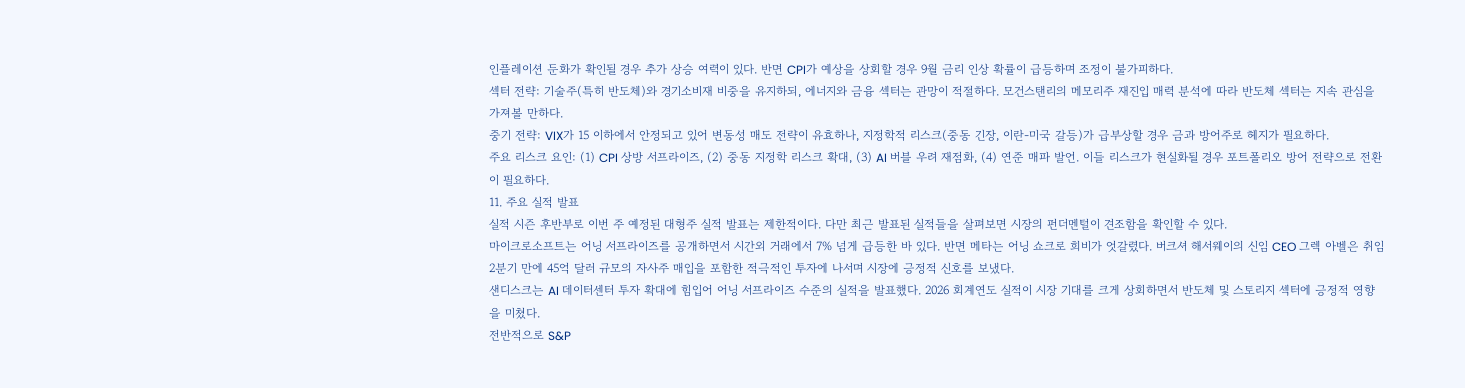인플레이션 둔화가 확인될 경우 추가 상승 여력이 있다. 반면 CPI가 예상을 상회할 경우 9월 금리 인상 확률이 급등하며 조정이 불가피하다.
섹터 전략: 기술주(특히 반도체)와 경기소비재 비중을 유지하되, 에너지와 금융 섹터는 관망이 적절하다. 모건스탠리의 메모리주 재진입 매력 분석에 따라 반도체 섹터는 지속 관심을 가져볼 만하다.
중기 전략: VIX가 15 이하에서 안정되고 있어 변동성 매도 전략이 유효하나, 지정학적 리스크(중동 긴장, 이란-미국 갈등)가 급부상할 경우 금과 방어주로 헤지가 필요하다.
주요 리스크 요인: (1) CPI 상방 서프라이즈, (2) 중동 지정학 리스크 확대, (3) AI 버블 우려 재점화, (4) 연준 매파 발언. 이들 리스크가 현실화될 경우 포트폴리오 방어 전략으로 전환이 필요하다.
11. 주요 실적 발표
실적 시즌 후반부로 이번 주 예정된 대형주 실적 발표는 제한적이다. 다만 최근 발표된 실적들을 살펴보면 시장의 펀더멘털이 견조함을 확인할 수 있다.
마이크로소프트는 어닝 서프라이즈를 공개하면서 시간외 거래에서 7% 넘게 급등한 바 있다. 반면 메타는 어닝 쇼크로 희비가 엇갈렸다. 버크셔 해서웨이의 신임 CEO 그렉 아벨은 취임 2분기 만에 45억 달러 규모의 자사주 매입을 포함한 적극적인 투자에 나서며 시장에 긍정적 신호를 보냈다.
샌디스크는 AI 데이터센터 투자 확대에 힘입어 어닝 서프라이즈 수준의 실적을 발표했다. 2026 회계연도 실적이 시장 기대를 크게 상회하면서 반도체 및 스토리지 섹터에 긍정적 영향을 미쳤다.
전반적으로 S&P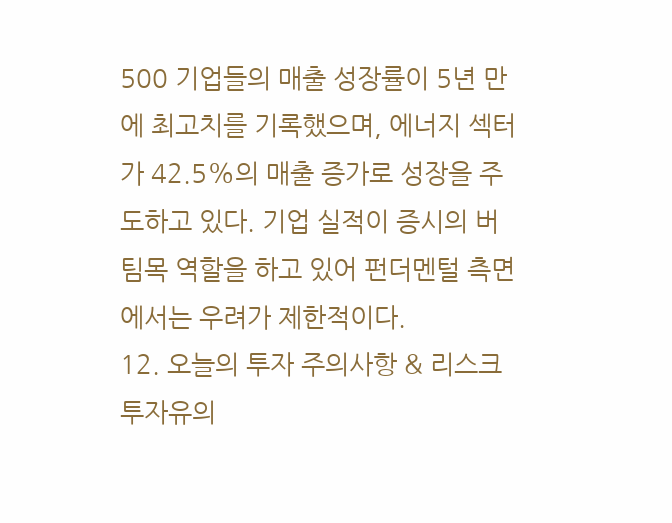500 기업들의 매출 성장률이 5년 만에 최고치를 기록했으며, 에너지 섹터가 42.5%의 매출 증가로 성장을 주도하고 있다. 기업 실적이 증시의 버팀목 역할을 하고 있어 펀더멘털 측면에서는 우려가 제한적이다.
12. 오늘의 투자 주의사항 & 리스크
투자유의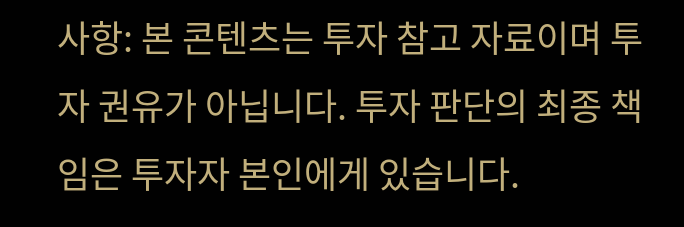사항: 본 콘텐츠는 투자 참고 자료이며 투자 권유가 아닙니다. 투자 판단의 최종 책임은 투자자 본인에게 있습니다.